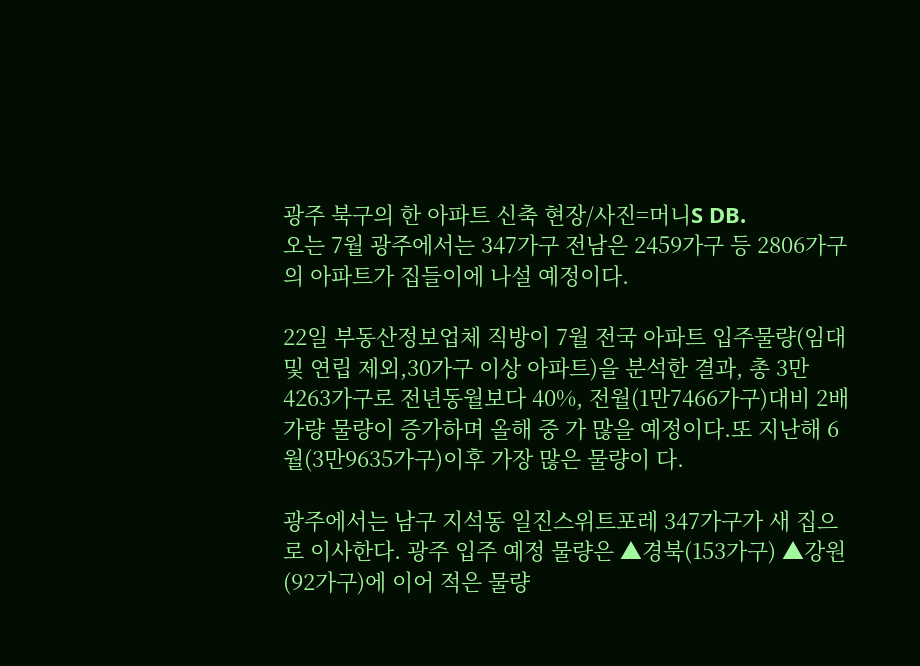광주 북구의 한 아파트 신축 현장/사진=머니S DB.
오는 7월 광주에서는 347가구 전남은 2459가구 등 2806가구의 아파트가 집들이에 나설 예정이다.

22일 부동산정보업체 직방이 7월 전국 아파트 입주물량(임대 및 연립 제외,30가구 이상 아파트)을 분석한 결과, 총 3만4263가구로 전년동월보다 40%, 전월(1만7466가구)대비 2배 가량 물량이 증가하며 올해 중 가 많을 예정이다.또 지난해 6월(3만9635가구)이후 가장 많은 물량이 다.

광주에서는 남구 지석동 일진스위트포레 347가구가 새 집으로 이사한다. 광주 입주 예정 물량은 ▲경북(153가구) ▲강원(92가구)에 이어 적은 물량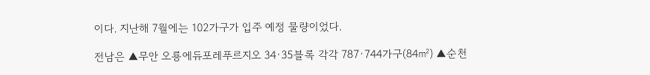이다. 지난해 7월에는 102가구가 입주 예정 물량이었다.

전남은 ▲무안 오룡에듀포레푸르지오 34·35블록 각각 787·744가구(84㎡) ▲순천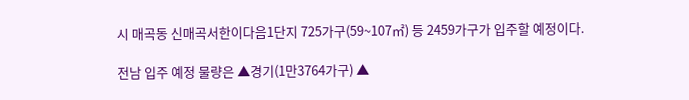시 매곡동 신매곡서한이다음1단지 725가구(59~107㎡) 등 2459가구가 입주할 예정이다.

전남 입주 예정 물량은 ▲경기(1만3764가구) ▲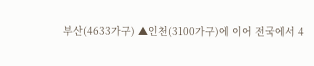부산(4633가구) ▲인천(3100가구)에 이어 전국에서 4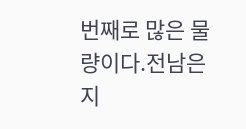번째로 많은 물량이다.전남은 지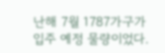난해 7월 1787가구가 입주 예정 물량이었다.